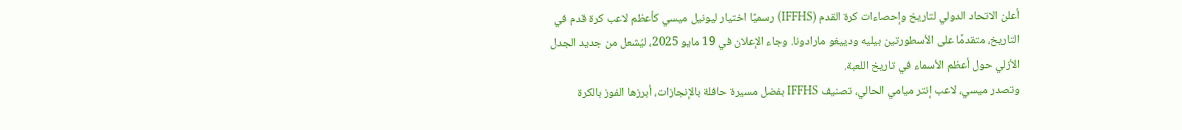أعلن الاتحاد الدولي لتاريخ وإحصاءات كرة القدم (IFFHS) رسميًا اختيار ليونيل ميسي كأعظم لاعب كرة قدم في التاريخ، متقدمًا على الأسطورتين بيليه ودييغو مارادونا. وجاء الإعلان في 19 مايو 2025، ليُشعل من جديد الجدل الأزلي حول أعظم الأسماء في تاريخ اللعبة.
وتصدر ميسي، لاعب إنتر ميامي الحالي، تصنيف IFFHS بفضل مسيرة حافلة بالإنجازات، أبرزها الفوز بالكرة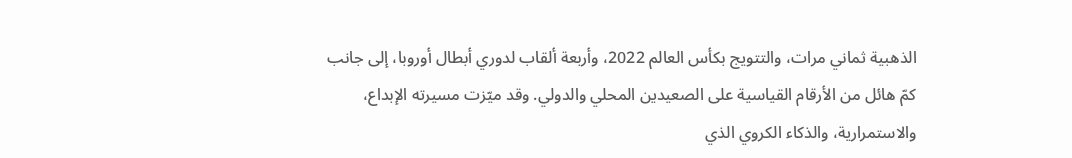الذهبية ثماني مرات، والتتويج بكأس العالم 2022، وأربعة ألقاب لدوري أبطال أوروبا، إلى جانب كمّ هائل من الأرقام القياسية على الصعيدين المحلي والدولي. وقد ميّزت مسيرته الإبداع، والاستمرارية، والذكاء الكروي الذي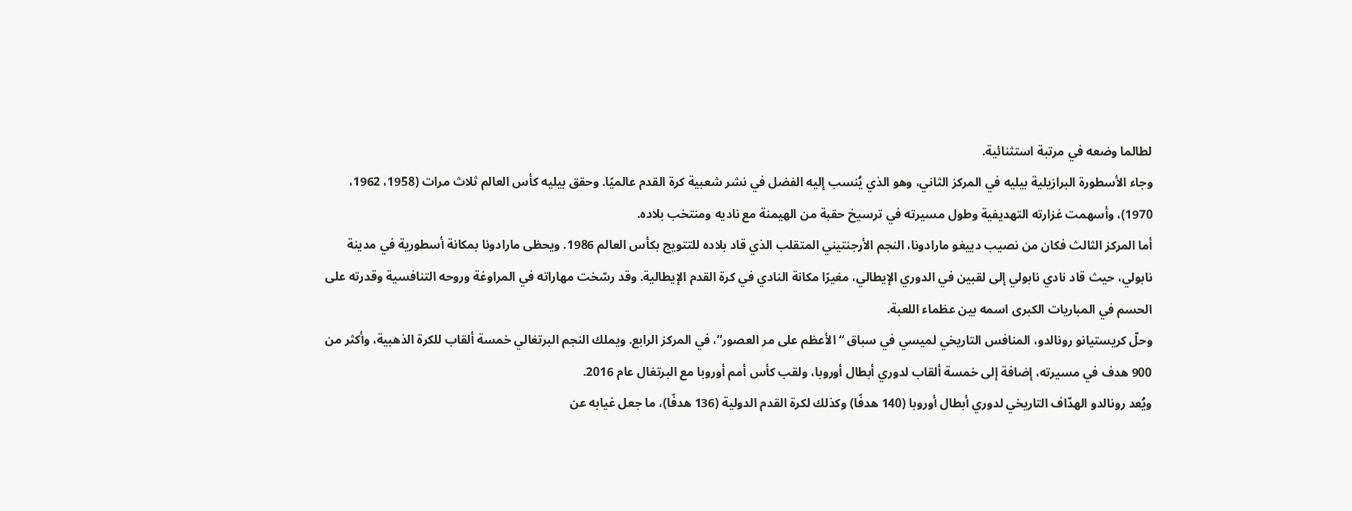لطالما وضعه في مرتبة استثنائية.
وجاء الأسطورة البرازيلية بيليه في المركز الثاني، وهو الذي يُنسب إليه الفضل في نشر شعبية كرة القدم عالميًا. وحقق بيليه كأس العالم ثلاث مرات (1958، 1962، 1970)، وأسهمت غزارته التهديفية وطول مسيرته في ترسيخ حقبة من الهيمنة مع ناديه ومنتخب بلاده.
أما المركز الثالث فكان من نصيب دييغو مارادونا، النجم الأرجنتيني المتقلب الذي قاد بلاده للتتويج بكأس العالم 1986. ويحظى مارادونا بمكانة أسطورية في مدينة نابولي، حيث قاد نادي نابولي إلى لقبين في الدوري الإيطالي، مغيرًا مكانة النادي في كرة القدم الإيطالية. وقد رسّخت مهاراته في المراوغة وروحه التنافسية وقدرته على الحسم في المباريات الكبرى اسمه بين عظماء اللعبة.
وحلّ كريستيانو رونالدو، المنافس التاريخي لميسي في سباق “الأعظم على مر العصور”، في المركز الرابع. ويملك النجم البرتغالي خمسة ألقاب للكرة الذهبية، وأكثر من 900 هدف في مسيرته، إضافة إلى خمسة ألقاب لدوري أبطال أوروبا، ولقب كأس أمم أوروبا مع البرتغال عام 2016.
ويُعد رونالدو الهدّاف التاريخي لدوري أبطال أوروبا (140 هدفًا) وكذلك لكرة القدم الدولية (136 هدفًا)، ما جعل غيابه عن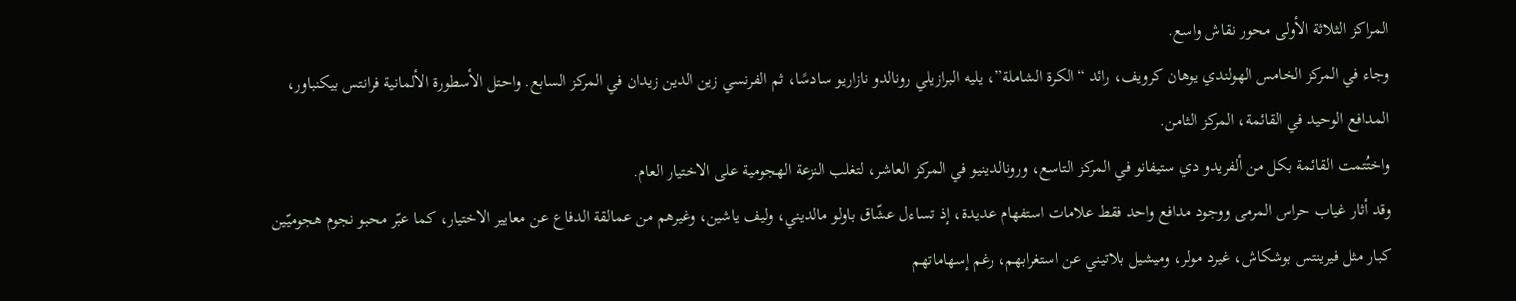المراكز الثلاثة الأولى محور نقاش واسع.
وجاء في المركز الخامس الهولندي يوهان كرويف، رائد “الكرة الشاملة”، يليه البرازيلي رونالدو نازاريو سادسًا، ثم الفرنسي زين الدين زيدان في المركز السابع. واحتل الأسطورة الألمانية فرانتس بيكنباور، المدافع الوحيد في القائمة، المركز الثامن.
واختُتمت القائمة بكل من ألفريدو دي ستيفانو في المركز التاسع، ورونالدينيو في المركز العاشر، لتغلب النزعة الهجومية على الاختيار العام.
وقد أثار غياب حراس المرمى ووجود مدافع واحد فقط علامات استفهام عديدة، إذ تساءل عشّاق باولو مالديني، وليف ياشين، وغيرهم من عمالقة الدفاع عن معايير الاختيار، كما عبّر محبو نجوم هجوميّين كبار مثل فيرينتس بوشكاش، غيرد مولر، وميشيل بلاتيني عن استغرابهم، رغم إسهاماتهم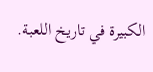الكبيرة في تاريخ اللعبة.